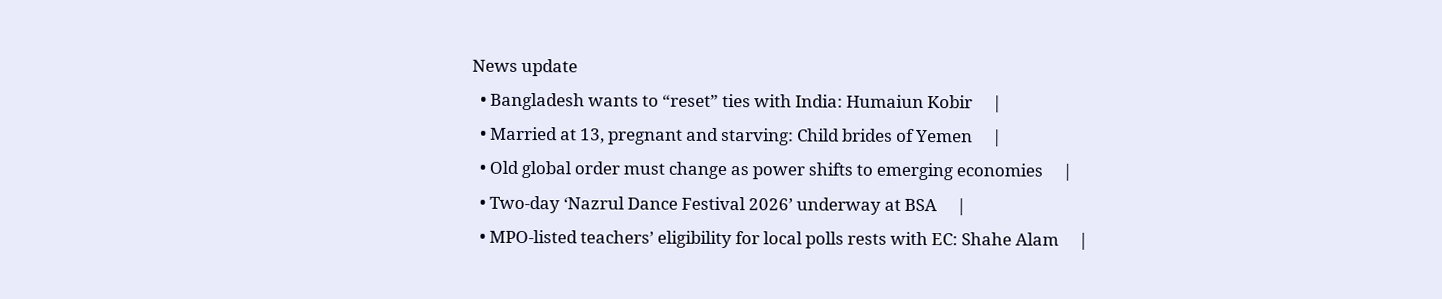News update
  • Bangladesh wants to “reset” ties with India: Humaiun Kobir     |
  • Married at 13, pregnant and starving: Child brides of Yemen     |
  • Old global order must change as power shifts to emerging economies     |
  • Two-day ‘Nazrul Dance Festival 2026’ underway at BSA     |
  • MPO-listed teachers’ eligibility for local polls rests with EC: Shahe Alam     |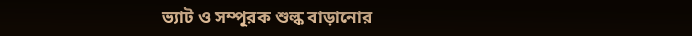ভ্যাট ও সম্পূরক শুল্ক বাড়ানোর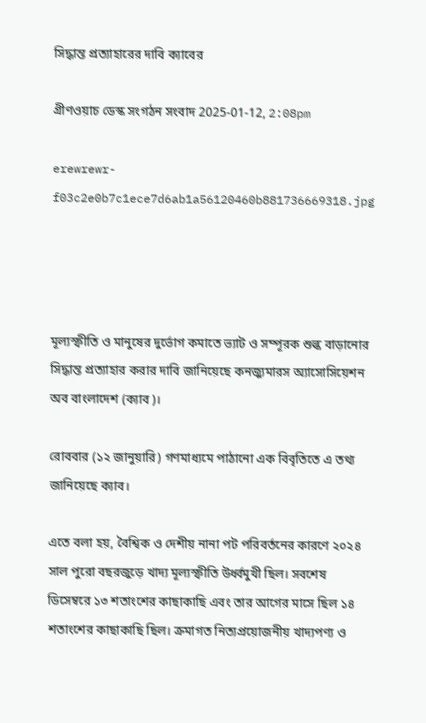সিদ্ধান্ত প্রত্যাহারের দাবি ক্যাবের

গ্রীণওয়াচ ডেস্ক সংগঠন সংবাদ 2025-01-12, 2:08pm

erewrewr-f03c2e0b7c1ece7d6ab1a56120460b881736669318.jpg




মূল্যস্ফীতি ও মানুষের দুর্ভোগ কমাতে ভ্যাট ও সম্পূরক শুল্ক বাড়ানোর সিদ্ধান্ত প্রত্যাহার করার দাবি জানিয়েছে কনজ্যুমারস অ্যাসোসিয়েশন অব বাংলাদেশ (ক্যাব)।

রোববার (১২ জানুয়ারি) গণমাধ্যমে পাঠানো এক বিবৃতিতে এ তথ্য জানিয়েছে ক্যাব।

এতে বলা হয়, বৈশ্বিক ও দেশীয় নানা পট পরিবর্তনের কারণে ২০২৪ সাল পুরো বছরজুড়ে খাদ্য মূল্যস্ফীতি উর্ধ্বমুখী ছিল। সবশেষ ডিসেম্বরে ১৩ শতাংশের কাছাকাছি এবং তার আগের মাসে ছিল ১৪ শতাংশের কাছাকাছি ছিল। ক্রমাগত নিত্যপ্রয়োজনীয় খাদ্যপণ্য ও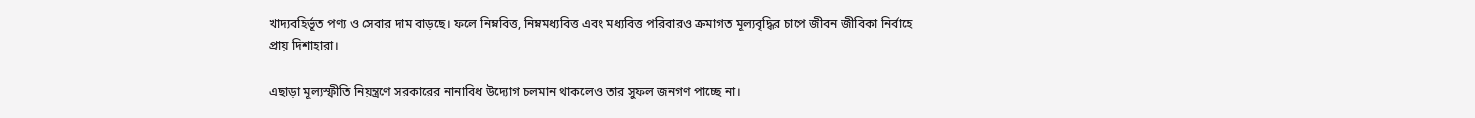খাদ্যবহির্ভূত পণ্য ও সেবার দাম বাড়ছে। ফলে নিম্নবিত্ত, নিম্নমধ্যবিত্ত এবং মধ্যবিত্ত পরিবারও ক্রমাগত মূল্যবৃদ্ধির চাপে জীবন জীবিকা নির্বাহে প্রায় দিশাহারা।

এছাড়া মূল্যস্ফীতি নিয়ন্ত্রণে সরকারের নানাবিধ উদ্যোগ চলমান থাকলেও তার সুফল জনগণ পাচ্ছে না।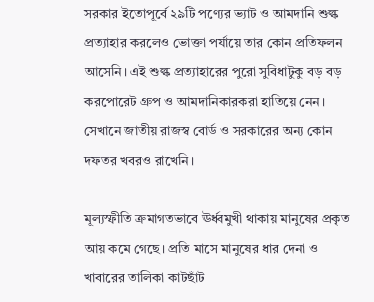সরকার ইতোপূর্বে ২৯টি পণ্যের ভ্যাট ও আমদানি শুল্ক প্রত্যাহার করলেও ভোক্তা পর্যায়ে তার কোন প্রতিফলন আসেনি। এই শুল্ক প্রত্যাহারের পুরো সুবিধাটুকু বড় বড় করপোরেট গ্রুপ ও আমদানিকারকরা হাতিয়ে নেন। সেখানে জাতীয় রাজস্ব বোর্ড ও সরকারের অন্য কোন দফতর খবরও রাখেনি।

মূল্যস্ফীতি ক্রমাগতভাবে ঊর্ধ্বমুখী থাকায় মানুষের প্রকৃত আয় কমে গেছে। প্রতি মাসে মানুষের ধার দেনা ও খাবারের তালিকা কাটছাঁট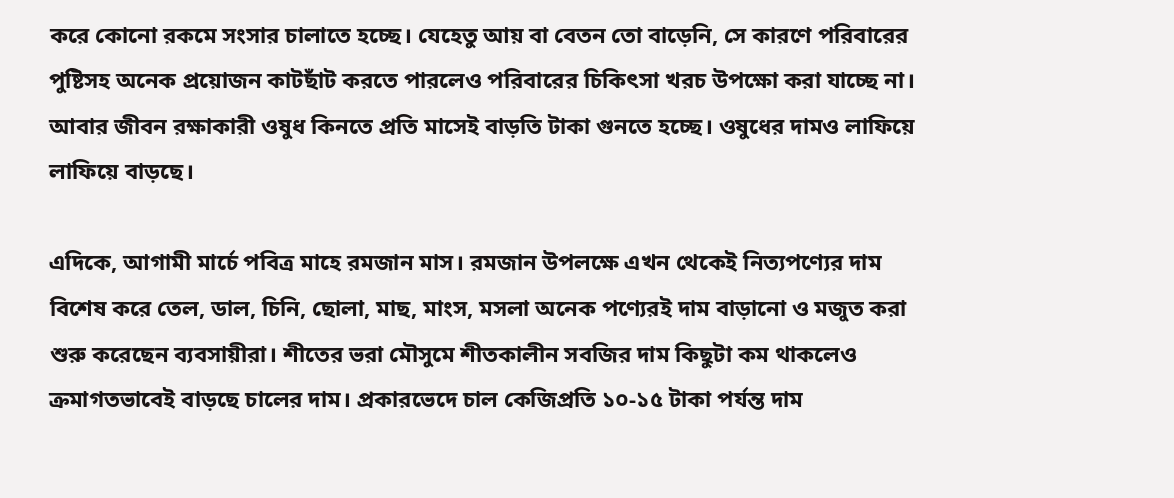করে কোনো রকমে সংসার চালাতে হচ্ছে। যেহেতু আয় বা বেতন তো বাড়েনি, সে কারণে পরিবারের পুষ্টিসহ অনেক প্রয়োজন কাটছাঁট করতে পারলেও পরিবারের চিকিৎসা খরচ উপক্ষো করা যাচ্ছে না। আবার জীবন রক্ষাকারী ওষুধ কিনতে প্রতি মাসেই বাড়তি টাকা গুনতে হচ্ছে। ওষুধের দামও লাফিয়ে লাফিয়ে বাড়ছে।

এদিকে, আগামী মার্চে পবিত্র মাহে রমজান মাস। রমজান উপলক্ষে এখন থেকেই নিত্যপণ্যের দাম বিশেষ করে তেল, ডাল, চিনি, ছোলা, মাছ, মাংস, মসলা অনেক পণ্যেরই দাম বাড়ানো ও মজুত করা শুরু করেছেন ব্যবসায়ীরা। শীতের ভরা মৌসুমে শীতকালীন সবজির দাম কিছুটা কম থাকলেও ক্রমাগতভাবেই বাড়ছে চালের দাম। প্রকারভেদে চাল কেজিপ্রতি ১০-১৫ টাকা পর্যন্ত দাম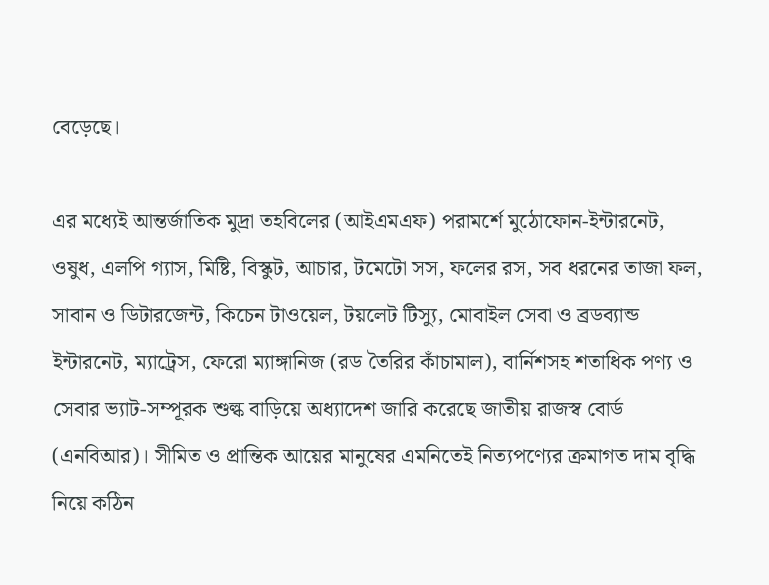বেড়েছে।

এর মধ্যেই আন্তর্জাতিক মুদ্রা তহবিলের (আইএমএফ) পরামর্শে মুঠোফোন-ইন্টারনেট, ওষুধ, এলপি গ্যাস, মিষ্টি, বিস্কুট, আচার, টমেটো সস, ফলের রস, সব ধরনের তাজা ফল, সাবান ও ডিটারজেন্ট, কিচেন টাওয়েল, টয়লেট টিস্যু, মোবাইল সেবা ও ব্রডব্যান্ড ইন্টারনেট, ম্যাট্রেস, ফেরো ম্যাঙ্গানিজ (রড তৈরির কাঁচামাল), বার্নিশসহ শতাধিক পণ্য ও সেবার ভ্যাট-সম্পূরক শুল্ক বাড়িয়ে অধ্যাদেশ জারি করেছে জাতীয় রাজস্ব বোর্ড (এনবিআর)। সীমিত ও প্রান্তিক আয়ের মানুষের এমনিতেই নিত্যপণ্যের ক্রমাগত দাম বৃদ্ধি নিয়ে কঠিন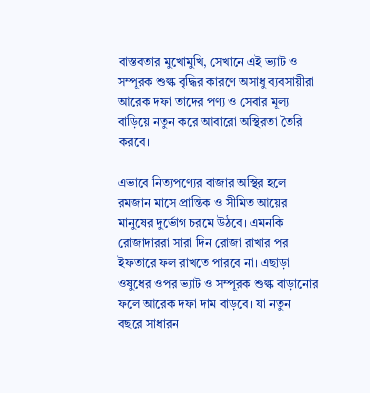বাস্তবতার মুখোমুখি, সেখানে এই ভ্যাট ও সম্পূরক শুল্ক বৃদ্ধির কারণে অসাধু ব্যবসায়ীরা আরেক দফা তাদের পণ্য ও সেবার মূল্য বাড়িয়ে নতুন করে আবারো অস্থিরতা তৈরি করবে।

এভাবে নিত্যপণ্যের বাজার অস্থির হলে রমজান মাসে প্রান্তিক ও সীমিত আয়ের মানুষের দুর্ভোগ চরমে উঠবে। এমনকি রোজাদাররা সারা দিন রোজা রাখার পর ইফতারে ফল রাখতে পারবে না। এছাড়া ওষুধের ওপর ভ্যাট ও সম্পূরক শুল্ক বাড়ানোর ফলে আরেক দফা দাম বাড়বে। যা নতুন বছরে সাধারন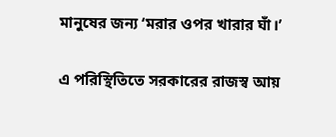মানুষের জন্য ‘মরার ওপর খারার ঘাঁ।’

এ পরিস্থিতিতে সরকারের রাজস্ব আয়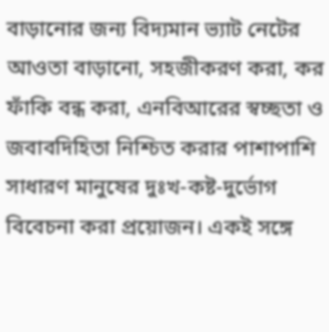বাড়ানোর জন্য বিদ্যমান ভ্যাট নেটের আওতা বাড়ানো, সহজীকরণ করা, কর ফাঁকি বন্ধ করা, এনবিআরের স্বচ্ছতা ও জবাবদিহিতা নিশ্চিত করার পাশাপাশি সাধারণ মানুষের দুঃখ-কষ্ট-দুর্ভোগ বিবেচনা করা প্রয়োজন। একই সঙ্গে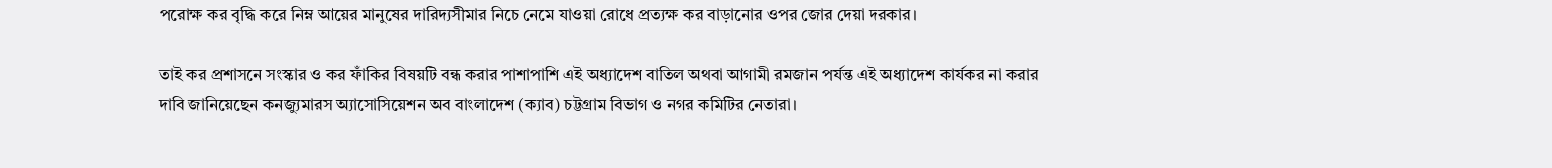পরোক্ষ কর বৃদ্ধি করে নিম্ন আয়ের মানুষের দারিদ্যসীমার নিচে নেমে যাওয়া রোধে প্রত্যক্ষ কর বাড়ানোর ওপর জোর দেয়া দরকার।

তাই কর প্রশাসনে সংস্কার ও কর ফাঁকির বিষয়টি বন্ধ করার পাশাপাশি এই অধ্যাদেশ বাতিল অথবা আগামী রমজান পর্যন্ত এই অধ্যাদেশ কার্যকর না করার দাবি জানিয়েছেন কনজ্যুমারস অ্যাসোসিয়েশন অব বাংলাদেশ (ক্যাব) চট্টগ্রাম বিভাগ ও নগর কমিটির নেতারা।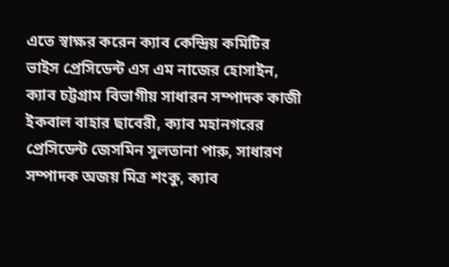এতে স্বাক্ষর করেন ক্যাব কেন্দ্রিয় কমিটির ভাইস প্রেসিডেন্ট এস এম নাজের হোসাইন, ক্যাব চট্টগ্রাম বিভাগীয় সাধারন সম্পাদক কাজী ইকবাল বাহার ছাবেরী, ক্যাব মহানগরের প্রেসিডেন্ট জেসমিন সুলতানা পারু, সাধারণ সম্পাদক অজয় মিত্র শংকু, ক্যাব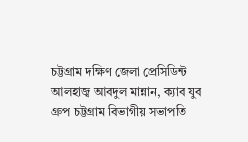চট্টগ্রাম দক্ষিণ জেলা প্রেসিডিন্ট আলহাজ্ব আবদুল মান্নান, ক্যাব যুব গ্রুপ চট্টগ্রাম বিভাগীয় সভাপতি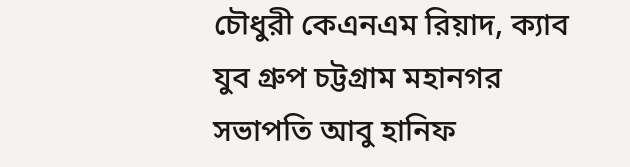চৌধুরী কেএনএম রিয়াদ, ক্যাব যুব গ্রুপ চট্টগ্রাম মহানগর সভাপতি আবু হানিফ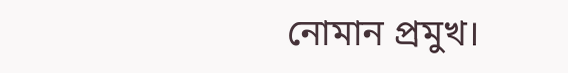নোমান প্রমুখ।